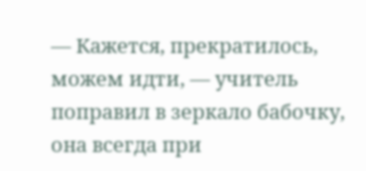— Кажется, прекратилось, можем идти, — учитель поправил в зеркало бабочку, она всегда при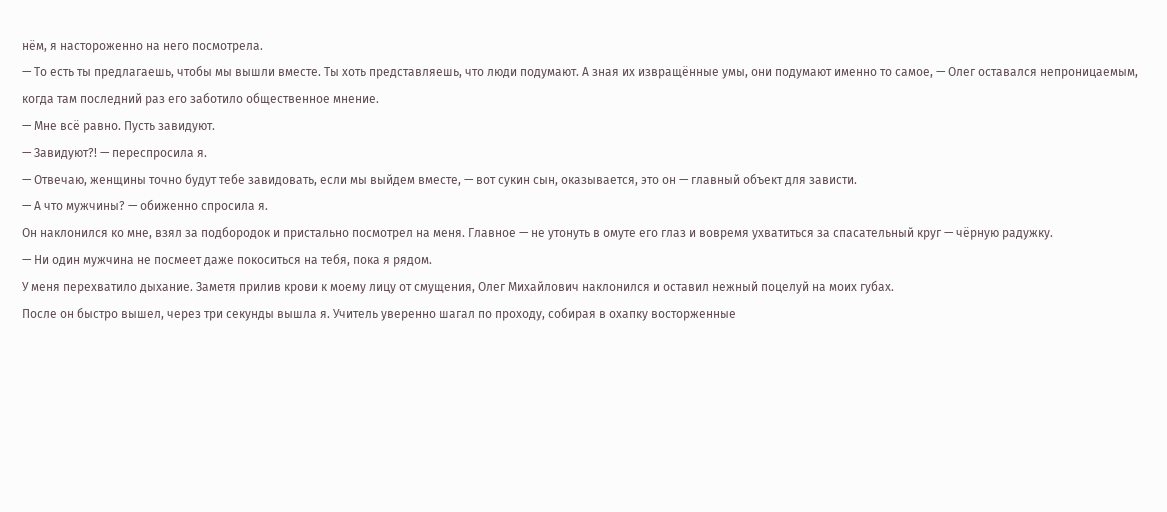нём, я настороженно на него посмотрела.
— То есть ты предлагаешь, чтобы мы вышли вместе. Ты хоть представляешь, что люди подумают. А зная их извращённые умы, они подумают именно то самое, — Олег оставался непроницаемым, когда там последний раз его заботило общественное мнение.
— Мне всё равно. Пусть завидуют.
— Завидуют?! — переспросила я.
— Отвечаю, женщины точно будут тебе завидовать, если мы выйдем вместе, — вот сукин сын, оказывается, это он — главный объект для зависти.
— А что мужчины? — обиженно спросила я.
Он наклонился ко мне, взял за подбородок и пристально посмотрел на меня. Главное — не утонуть в омуте его глаз и вовремя ухватиться за спасательный круг — чёрную радужку.
— Ни один мужчина не посмеет даже покоситься на тебя, пока я рядом.
У меня перехватило дыхание. Заметя прилив крови к моему лицу от смущения, Олег Михайлович наклонился и оставил нежный поцелуй на моих губах.
После он быстро вышел, через три секунды вышла я. Учитель уверенно шагал по проходу, собирая в охапку восторженные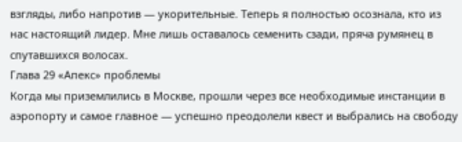взгляды, либо напротив — укорительные. Теперь я полностью осознала, кто из нас настоящий лидер. Мне лишь оставалось семенить сзади, пряча румянец в спутавшихся волосах.
Глава 29 «Апекс» проблемы
Когда мы приземлились в Москве, прошли через все необходимые инстанции в аэропорту и самое главное — успешно преодолели квест и выбрались на свободу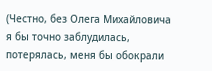(Честно, без Олега Михайловича я бы точно заблудилась, потерялась, меня бы обокрали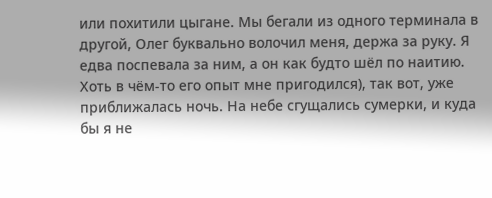или похитили цыгане. Мы бегали из одного терминала в другой, Олег буквально волочил меня, держа за руку. Я едва поспевала за ним, а он как будто шёл по наитию. Хоть в чём-то его опыт мне пригодился), так вот, уже приближалась ночь. На небе сгущались сумерки, и куда бы я не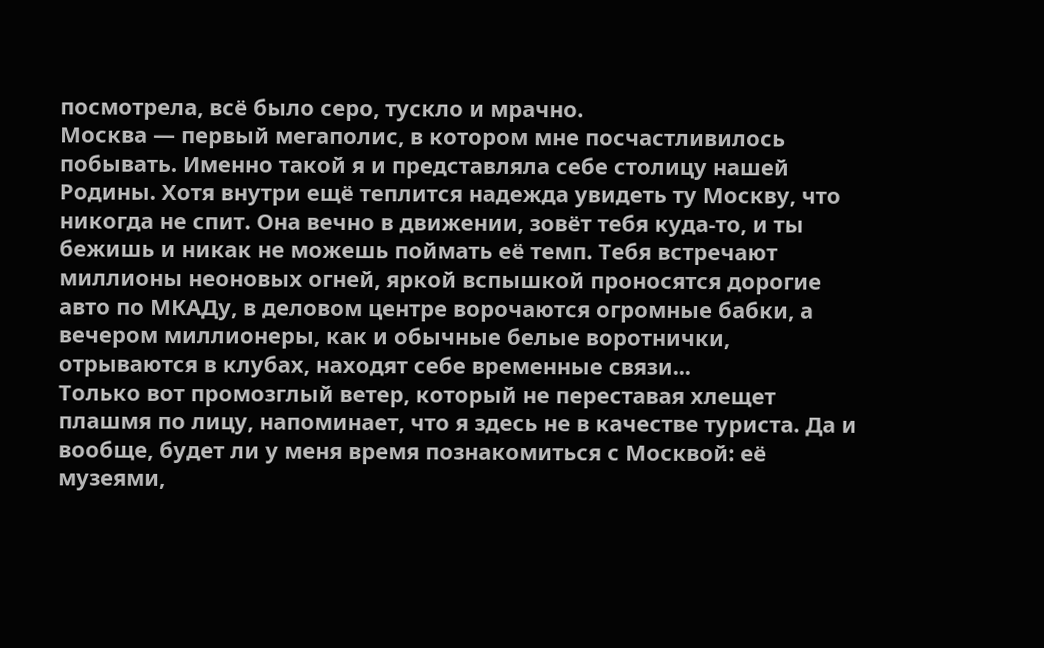посмотрела, всё было серо, тускло и мрачно.
Москва — первый мегаполис, в котором мне посчастливилось побывать. Именно такой я и представляла себе столицу нашей Родины. Хотя внутри ещё теплится надежда увидеть ту Москву, что никогда не спит. Она вечно в движении, зовёт тебя куда-то, и ты бежишь и никак не можешь поймать её темп. Тебя встречают миллионы неоновых огней, яркой вспышкой проносятся дорогие авто по МКАДу, в деловом центре ворочаются огромные бабки, а вечером миллионеры, как и обычные белые воротнички, отрываются в клубах, находят себе временные связи...
Только вот промозглый ветер, который не переставая хлещет плашмя по лицу, напоминает, что я здесь не в качестве туриста. Да и вообще, будет ли у меня время познакомиться с Москвой: её музеями,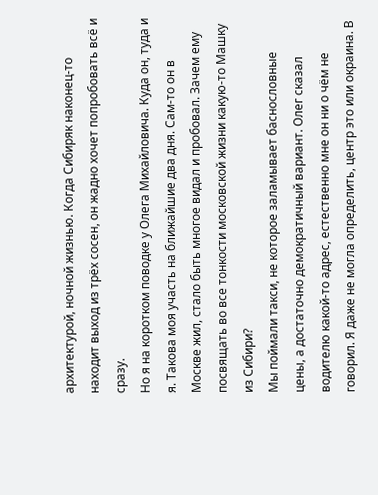архитектурой, ночной жизнью. Когда Сибиряк наконец-то находит выход из трёх сосен, он жадно хочет попробовать всё и сразу.
Но я на коротком поводке у Олега Михайловича. Куда он, туда и я. Такова моя участь на ближайшие два дня. Сам-то он в Москве жил, стало быть многое видал и пробовал. Зачем ему посвящать во все тонкости московской жизни какую-то Машку из Сибири?
Мы поймали такси, не которое заламывает баснословные цены, а достаточно демократичный вариант. Олег сказал водителю какой-то адрес, естественно мне он ни о чём не говорил. Я даже не могла определить, центр это или окраина. В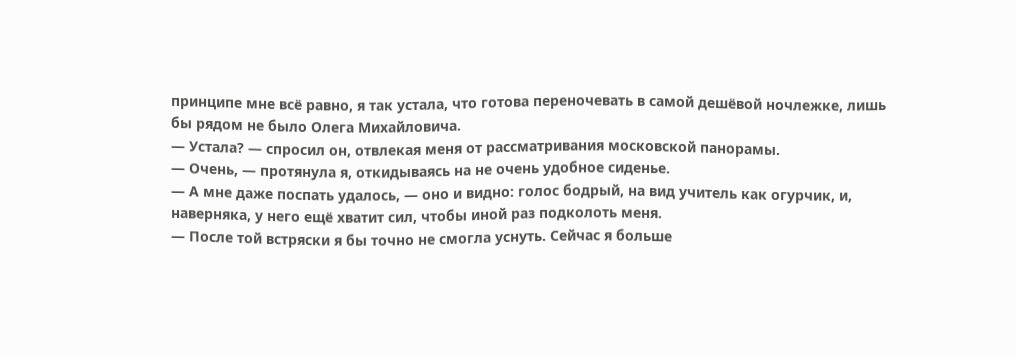принципе мне всё равно, я так устала, что готова переночевать в самой дешёвой ночлежке, лишь бы рядом не было Олега Михайловича.
— Устала? — спросил он, отвлекая меня от рассматривания московской панорамы.
— Очень, — протянула я, откидываясь на не очень удобное сиденье.
— А мне даже поспать удалось, — оно и видно: голос бодрый, на вид учитель как огурчик, и, наверняка, у него ещё хватит сил, чтобы иной раз подколоть меня.
— После той встряски я бы точно не смогла уснуть. Сейчас я больше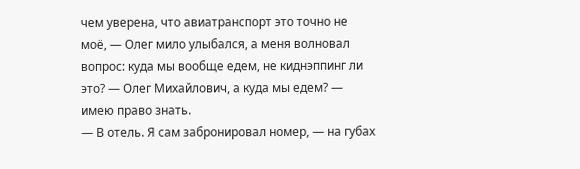чем уверена, что авиатранспорт это точно не моё, — Олег мило улыбался, а меня волновал вопрос: куда мы вообще едем, не киднэппинг ли это? — Олег Михайлович, а куда мы едем? — имею право знать.
— В отель. Я сам забронировал номер, — на губах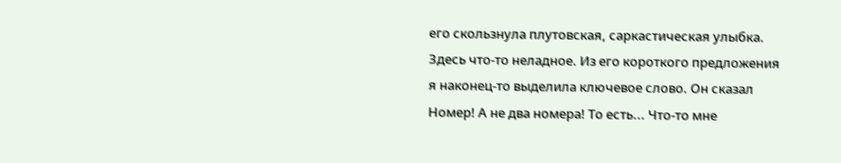его скользнула плутовская, саркастическая улыбка. Здесь что-то неладное. Из его короткого предложения я наконец-то выделила ключевое слово. Он сказал Номер! А не два номера! То есть... Что-то мне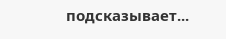подсказывает...